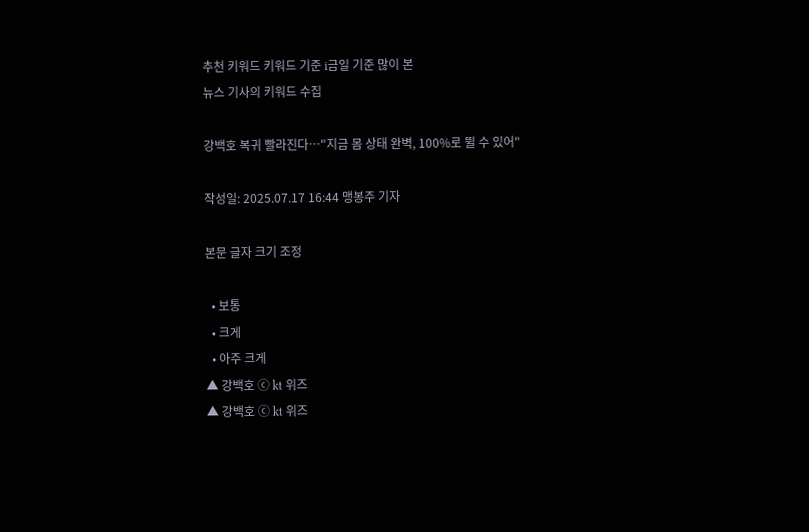추천 키워드 키워드 기준 i금일 기준 많이 본
뉴스 기사의 키워드 수집

강백호 복귀 빨라진다…"지금 몸 상태 완벽, 100%로 뛸 수 있어"

작성일: 2025.07.17 16:44 맹봉주 기자

본문 글자 크기 조정

  • 보통
  • 크게
  • 아주 크게
▲ 강백호 ⓒ kt 위즈
▲ 강백호 ⓒ kt 위즈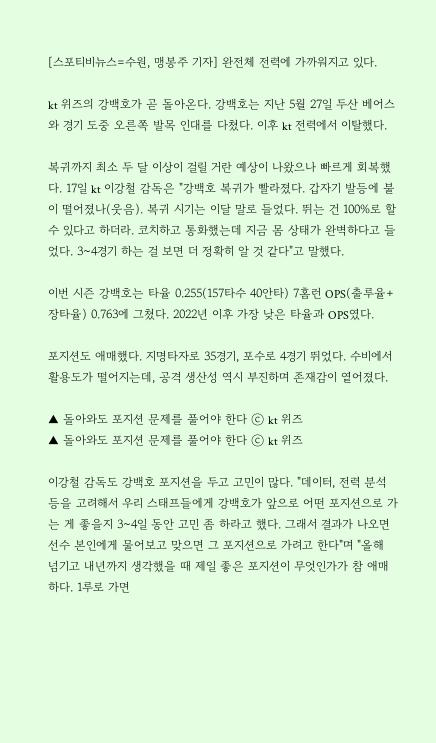[스포티비뉴스=수원, 맹봉주 기자] 완전체 전력에 가까워지고 있다.

kt 위즈의 강백호가 곧 돌아온다. 강백호는 지난 5월 27일 두산 베어스와 경기 도중 오른쪽 발목 인대를 다쳤다. 이후 kt 전력에서 이탈했다.

복귀까지 최소 두 달 이상이 걸릴 거란 예상이 나왔으나 빠르게 회복했다. 17일 kt 이강철 감독은 "강백호 복귀가 빨라졌다. 갑자기 발등에 불이 떨어졌나(웃음). 복귀 시기는 이달 말로 들었다. 뛰는 건 100%로 할 수 있다고 하더라. 코치하고 통화했는데 지금 몸 상태가 완벽하다고 들었다. 3~4경기 하는 걸 보면 더 정확히 알 것 같다"고 말했다.

이번 시즌 강백호는 타율 0.255(157타수 40안타) 7홈런 OPS(출루율+장타율) 0.763에 그쳤다. 2022년 이후 가장 낮은 타율과 OPS였다.

포지션도 애매했다. 지명타자로 35경기, 포수로 4경기 뛰었다. 수비에서 활용도가 떨어지는데, 공격 생산성 역시 부진하며 존재감이 옅어졌다.

▲ 돌아와도 포지션 문제를 풀어야 한다 ⓒ kt 위즈
▲ 돌아와도 포지션 문제를 풀어야 한다 ⓒ kt 위즈

이강철 감독도 강백호 포지션을 두고 고민이 많다. "데이터, 전력 분석 등을 고려해서 우리 스태프들에게 강백호가 앞으로 어떤 포지션으로 가는 게 좋을지 3~4일 동안 고민 좀 하라고 했다. 그래서 결과가 나오면 선수 본인에게 물어보고 맞으면 그 포지션으로 가려고 한다"며 "올해 넘기고 내년까지 생각했을 때 제일 좋은 포지션이 무엇인가가 참 애매하다. 1루로 가면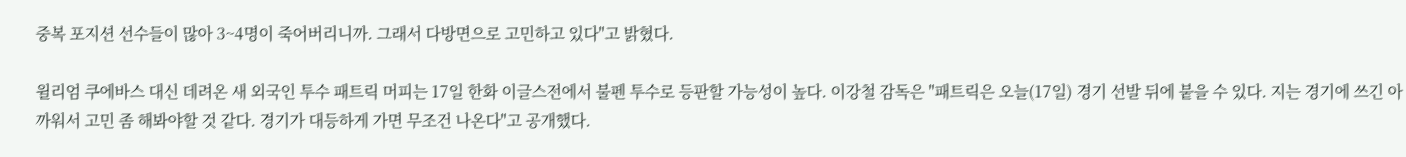중복 포지션 선수들이 많아 3~4명이 죽어버리니까. 그래서 다방면으로 고민하고 있다"고 밝혔다.

윌리엄 쿠에바스 대신 데려온 새 외국인 투수 패트릭 머피는 17일 한화 이글스전에서 불펜 투수로 등판할 가능성이 높다. 이강철 감독은 "패트릭은 오늘(17일) 경기 선발 뒤에 붙을 수 있다. 지는 경기에 쓰긴 아까워서 고민 좀 해봐야할 것 같다. 경기가 대등하게 가면 무조건 나온다"고 공개했다.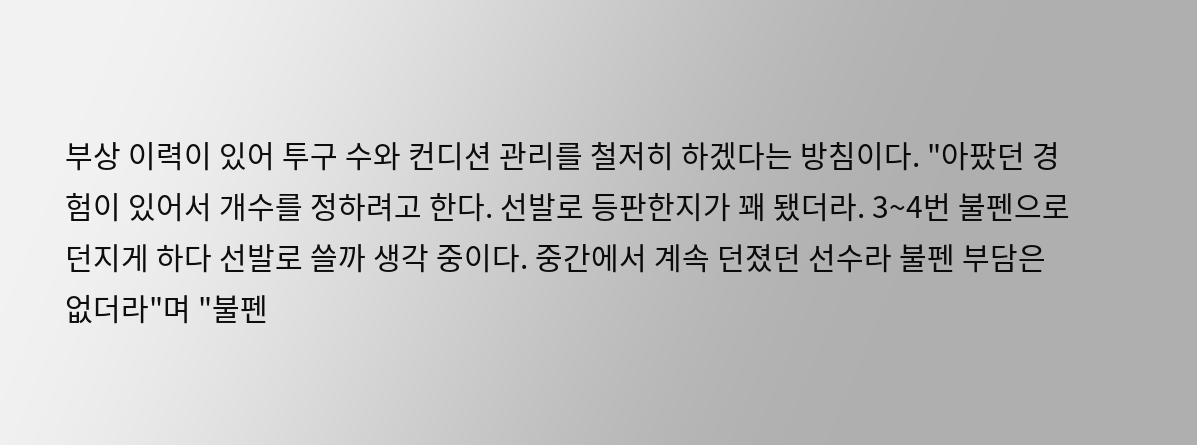부상 이력이 있어 투구 수와 컨디션 관리를 철저히 하겠다는 방침이다. "아팠던 경험이 있어서 개수를 정하려고 한다. 선발로 등판한지가 꽤 됐더라. 3~4번 불펜으로 던지게 하다 선발로 쓸까 생각 중이다. 중간에서 계속 던졌던 선수라 불펜 부담은 없더라"며 "불펜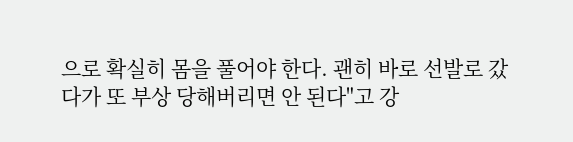으로 확실히 몸을 풀어야 한다. 괜히 바로 선발로 갔다가 또 부상 당해버리면 안 된다"고 강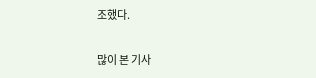조했다.

많이 본 기사